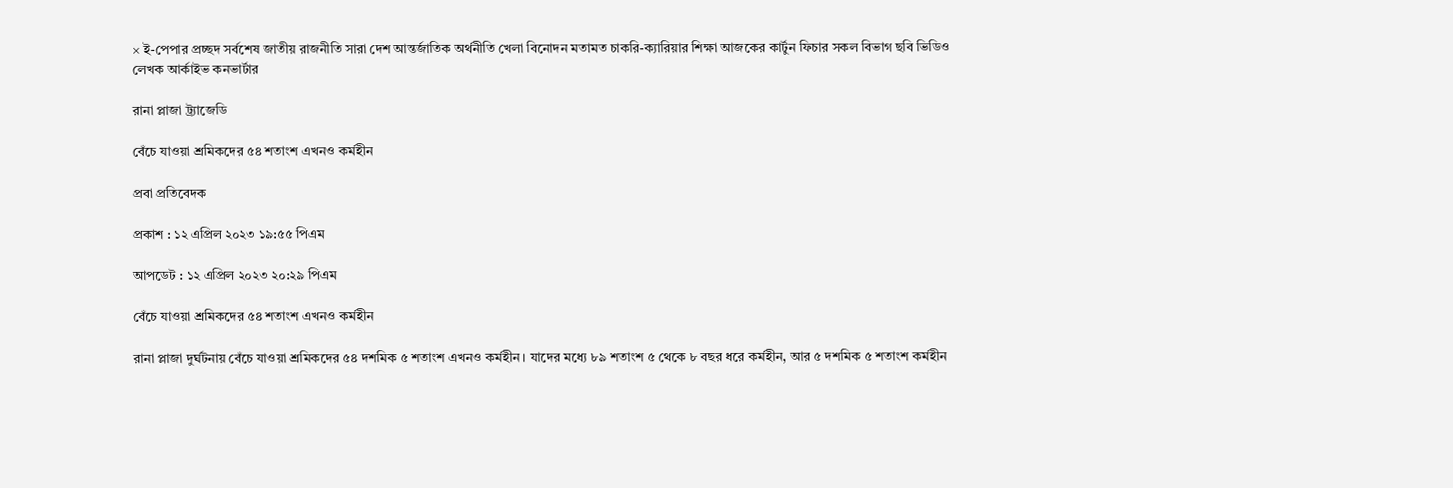× ই-পেপার প্রচ্ছদ সর্বশেষ জাতীয় রাজনীতি সারা দেশ আন্তর্জাতিক অর্থনীতি খেলা বিনোদন মতামত চাকরি-ক্যারিয়ার শিক্ষা আজকের কার্টুন ফিচার সকল বিভাগ ছবি ভিডিও লেখক আর্কাইভ কনভার্টার

রানা প্লাজা ট্র্যাজেডি

বেঁচে যাওয়া শ্রমিকদের ৫৪ শতাংশ এখনও কর্মহীন

প্রবা প্রতিবেদক

প্রকাশ : ১২ এপ্রিল ২০২৩ ১৯:৫৫ পিএম

আপডেট : ১২ এপ্রিল ২০২৩ ২০:২৯ পিএম

বেঁচে যাওয়া শ্রমিকদের ৫৪ শতাংশ এখনও কর্মহীন

রানা প্লাজা দুর্ঘটনায় বেঁচে যাওয়া শ্রমিকদের ৫৪ দশমিক ৫ শতাংশ এখনও কর্মহীন। যাদের মধ্যে ৮৯ শতাংশ ৫ থেকে ৮ বছর ধরে কর্মহীন, আর ৫ দশমিক ৫ শতাংশ কর্মহীন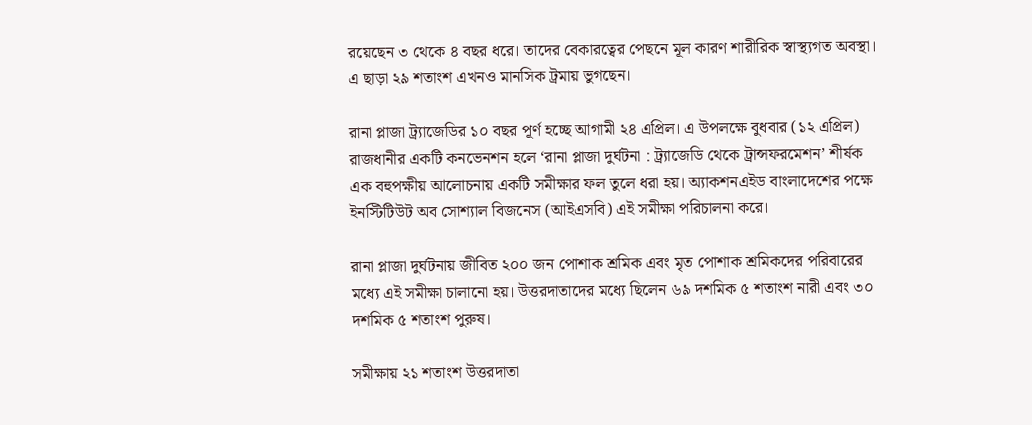রয়েছেন ৩ থেকে ৪ বছর ধরে। তাদের বেকারত্বের পেছনে মূল কারণ শারীরিক স্বাস্থ্যগত অবস্থা। এ ছাড়া ২৯ শতাংশ এখনও মানসিক ট্রমায় ভুগছেন।

রানা প্লাজা ট্র্যাজেডির ১০ বছর পূর্ণ হচ্ছে আগামী ২৪ এপ্রিল। এ উপলক্ষে বুধবার (১২ এপ্রিল) রাজধানীর একটি কনভেনশন হলে ‘রানা প্লাজা দুর্ঘটনা : ট্র্যাজেডি থেকে ট্রান্সফরমেশন’ শীর্ষক এক বহুপক্ষীয় আলোচনায় একটি সমীক্ষার ফল তুলে ধরা হয়। অ্যাকশনএইড বাংলাদেশের পক্ষে ইনস্টিটিউট অব সোশ্যাল বিজনেস (আইএসবি) এই সমীক্ষা পরিচালনা করে।

রানা প্লাজা দুর্ঘটনায় জীবিত ২০০ জন পোশাক শ্রমিক এবং মৃত পোশাক শ্রমিকদের পরিবারের মধ্যে এই সমীক্ষা চালানো হয়। উত্তরদাতাদের মধ্যে ছিলেন ৬৯ দশমিক ৫ শতাংশ নারী এবং ৩০ দশমিক ৫ শতাংশ পুরুষ।

সমীক্ষায় ২১ শতাংশ উত্তরদাতা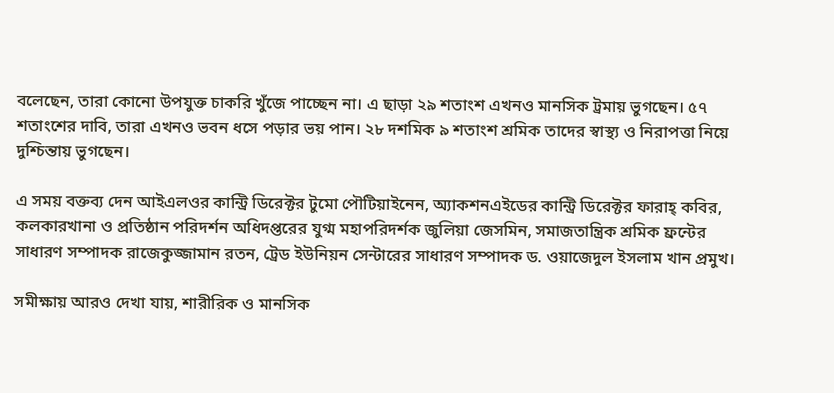বলেছেন, তারা কোনো উপযুক্ত চাকরি খুঁজে পাচ্ছেন না। এ ছাড়া ২৯ শতাংশ এখনও মানসিক ট্রমায় ভুগছেন। ৫৭ শতাংশের দাবি, তারা এখনও ভবন ধসে পড়ার ভয় পান। ২৮ দশমিক ৯ শতাংশ শ্রমিক তাদের স্বাস্থ্য ও নিরাপত্তা নিয়ে দুশ্চিন্তায় ভুগছেন।

এ সময় বক্তব্য দেন আইএলওর কান্ট্রি ডিরেক্টর টুমো পৌটিয়াইনেন, অ্যাকশনএইডের কান্ট্রি ডিরেক্টর ফারাহ্ কবির, কলকারখানা ও প্রতিষ্ঠান পরিদর্শন অধিদপ্তরের যুগ্ম মহাপরিদর্শক জুলিয়া জেসমিন, সমাজতান্ত্রিক শ্রমিক ফ্রন্টের সাধারণ সম্পাদক রাজেকুজ্জামান রতন, ট্রেড ইউনিয়ন সেন্টারের সাধারণ সম্পাদক ড. ওয়াজেদুল ইসলাম খান প্রমুখ।

সমীক্ষায় আরও দেখা যায়, শারীরিক ও মানসিক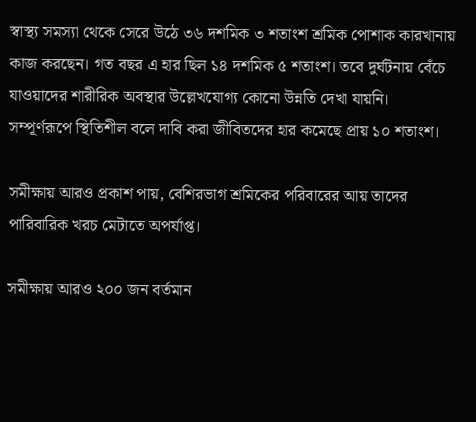স্বাস্থ্য সমস্যা থেকে সেরে উঠে ৩৬ দশমিক ৩ শতাংশ শ্রমিক পোশাক কারখানায় কাজ করছেন। গত বছর এ হার ছিল ১৪ দশমিক ৫ শতাংশ। তবে দুর্ঘটনায় বেঁচে যাওয়াদের শারীরিক অবস্থার উল্লেখযোগ্য কোনো উন্নতি দেখা যায়নি। সম্পূর্ণরূপে স্থিতিশীল বলে দাবি করা জীবিতদের হার কমেছে প্রায় ১০ শতাংশ।

সমীক্ষায় আরও প্রকাশ পায়, বেশিরভাগ শ্রমিকের পরিবারের আয় তাদের পারিবারিক খরচ মেটাতে অপর্যাপ্ত।

সমীক্ষায় আরও ২০০ জন বর্তমান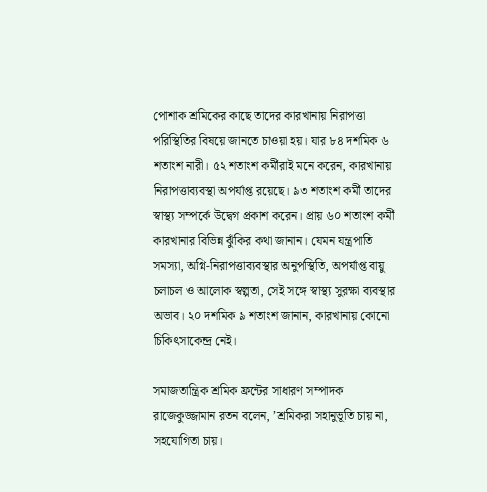পোশাক শ্রমিকের কাছে তাদের কারখানায় নিরাপত্তা পরিস্থিতির বিষয়ে জানতে চাওয়া হয়। যার ৮৪ দশমিক ৬ শতাংশ নারী। ৫২ শতাংশ কর্মীরাই মনে করেন, কারখানায় নিরাপত্তাব্যবস্থা অপর্যাপ্ত রয়েছে। ৯৩ শতাংশ কর্মী তাদের স্বাস্থ্য সম্পর্কে উদ্বেগ প্রকাশ করেন। প্রায় ৬০ শতাংশ কর্মী কারখানার বিভিন্ন ঝুঁকির কথা জানান। যেমন যন্ত্রপাতি সমস্যা, অগ্নি-নিরাপত্তাব্যবস্থার অনুপস্থিতি, অপর্যাপ্ত বায়ু চলাচল ও আলোক স্বল্পতা, সেই সঙ্গে স্বাস্থ্য সুরক্ষা ব্যবস্থার অভাব। ২০ দশমিক ৯ শতাংশ জানান, কারখানায় কোনো চিকিৎসাকেন্দ্র নেই।

সমাজতান্ত্রিক শ্রমিক ফ্রন্টের সাধারণ সম্পাদক রাজেকুজ্জামান রতন বলেন, ’শ্রমিকরা সহানুভূতি চায় না, সহযোগিতা চায়।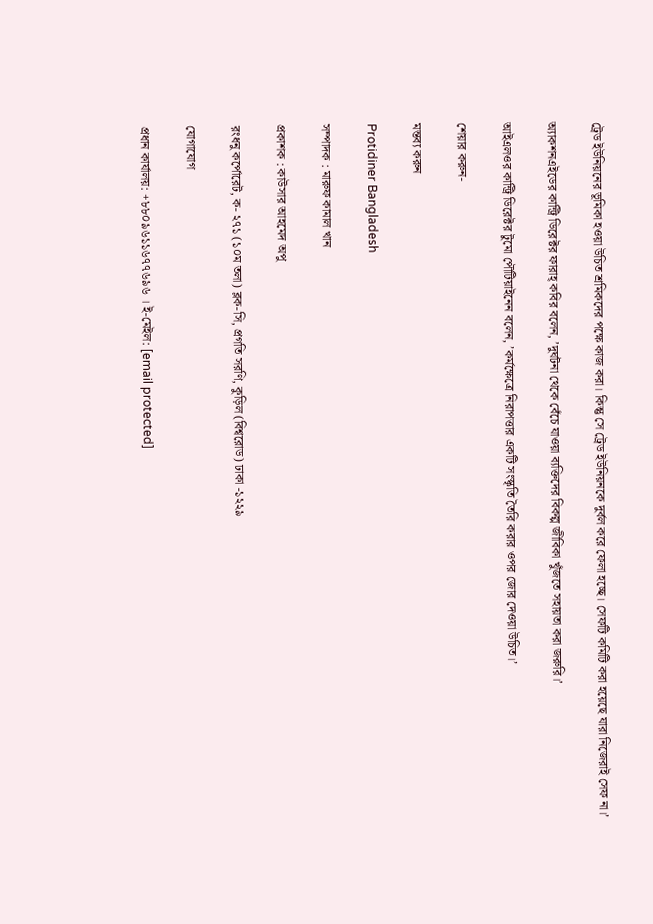ট্রেড ইউনিয়নের ভূমিকা হওয়া উচিত শ্রমিকদের পক্ষে কাজ করা। কিন্তু সে ট্রেড ইউনিয়নকে দুর্বল করে ফেলা হচ্ছে। সেফটি কমিটি করা হয়েছে যারা নিজেরাই সেফ না।’

অ্যাকশনএইডের কান্ট্রি ডিরেক্টর ফারাহ্ কবির বলেন, ’দুর্ঘটনা থেকে বেঁচে যাওয়া ব্যক্তিদের বিকল্প জীবিকা খুঁজতে সহায়তা করা জরুরি।’

আইএলওর কান্ট্রি ডিরেক্টর টুমো পৌটিয়াইনেন বলেন, ’কর্মক্ষেত্রে নিরাপত্তার একটি সংস্কৃতি তৈরি করার ওপর জোর দেওয়া উচিত।’

শেয়ার করুন-

মন্তব্য করুন

Protidiner Bangladesh

সম্পাদক : মারুফ কামাল খান

প্রকাশক : কাউসার আহমেদ অপু

রংধনু কর্পোরেট, ক- ২৭১ (১০ম তলা) ব্লক-সি, প্রগতি সরণি, কুড়িল (বিশ্বরোড) ঢাকা -১২২৯

যোগাযোগ

প্রধান কার্যালয়: +৮৮০৯৬১১৬৭৭৬৯৬ । ই-মেইল: [email protected]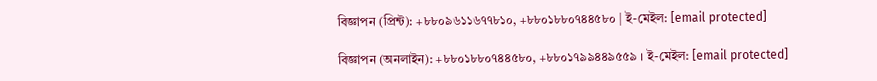বিজ্ঞাপন (প্রিন্ট): +৮৮০৯৬১১৬৭৭৮১০, +৮৮০১৮৮০৭৪৪৫৮০ | ই-মেইল: [email protected]

বিজ্ঞাপন (অনলাইন): +৮৮০১৮৮০৭৪৪৫৮০, +৮৮০১৭৯৯৪৪৯৫৫৯ । ই-মেইল: [email protected]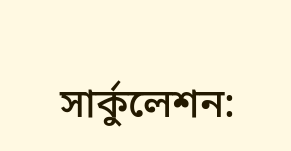সার্কুলেশন: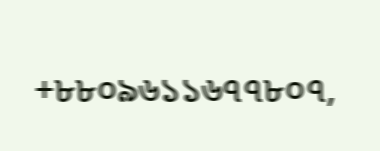+৮৮০৯৬১১৬৭৭৮০৭,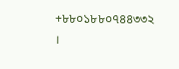+৮৮০১৮৮০৭৪৪৩৩২ ।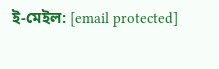ই-মেইল: [email protected]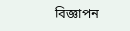বিজ্ঞাপন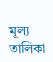মূল্য তালিকা